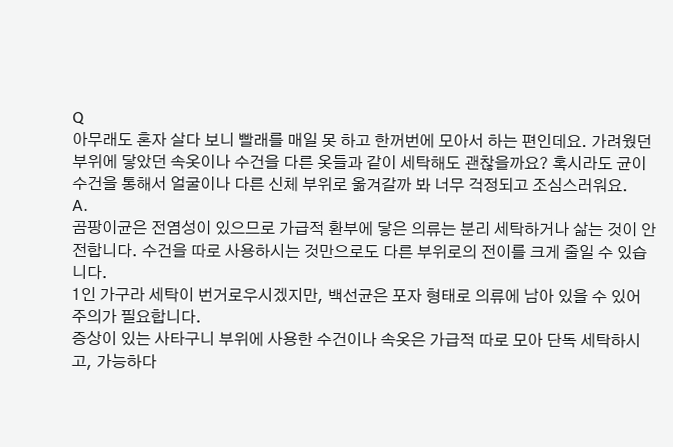Q
아무래도 혼자 살다 보니 빨래를 매일 못 하고 한꺼번에 모아서 하는 편인데요. 가려웠던 부위에 닿았던 속옷이나 수건을 다른 옷들과 같이 세탁해도 괜찮을까요? 혹시라도 균이 수건을 통해서 얼굴이나 다른 신체 부위로 옮겨갈까 봐 너무 걱정되고 조심스러워요.
A.
곰팡이균은 전염성이 있으므로 가급적 환부에 닿은 의류는 분리 세탁하거나 삶는 것이 안전합니다. 수건을 따로 사용하시는 것만으로도 다른 부위로의 전이를 크게 줄일 수 있습니다.
1인 가구라 세탁이 번거로우시겠지만, 백선균은 포자 형태로 의류에 남아 있을 수 있어 주의가 필요합니다.
증상이 있는 사타구니 부위에 사용한 수건이나 속옷은 가급적 따로 모아 단독 세탁하시고, 가능하다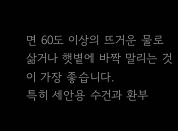면 60도 이상의 뜨거운 물로 삶거나 햇볕에 바짝 말리는 것이 가장 좋습니다.
특히 세안용 수건과 환부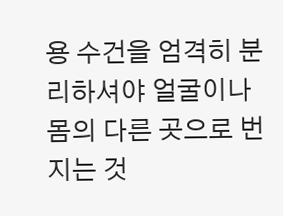용 수건을 엄격히 분리하셔야 얼굴이나 몸의 다른 곳으로 번지는 것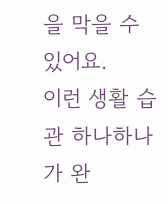을 막을 수 있어요.
이런 생활 습관 하나하나가 완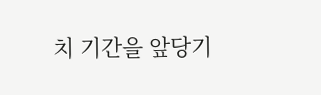치 기간을 앞당기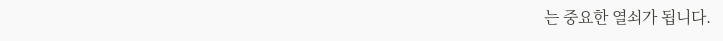는 중요한 열쇠가 됩니다.